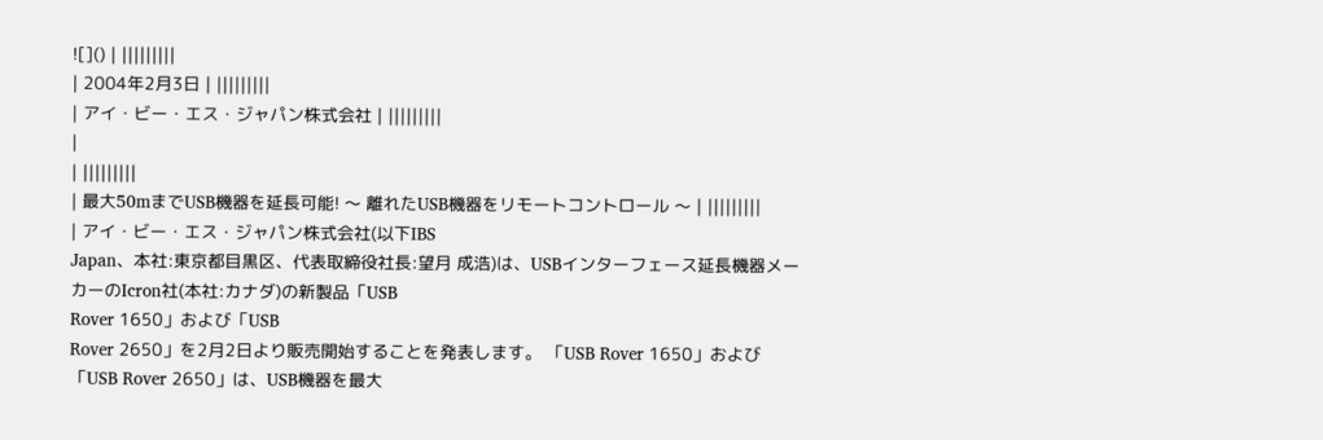![]() | |||||||||
| 2004年2月3日 | |||||||||
| アイ・ビー・エス・ジャパン株式会社 | |||||||||
|
| |||||||||
| 最大50mまでUSB機器を延長可能! 〜 離れたUSB機器をリモートコントロール 〜 | |||||||||
| アイ・ビー・エス・ジャパン株式会社(以下IBS
Japan、本社:東京都目黒区、代表取締役社長:望月 成浩)は、USBインターフェース延長機器メーカーのIcron社(本社:カナダ)の新製品「USB
Rover 1650」および「USB
Rover 2650」を2月2日より販売開始することを発表します。 「USB Rover 1650」および「USB Rover 2650」は、USB機器を最大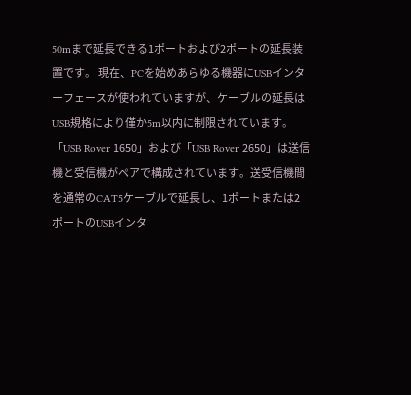50mまで延長できる1ポートおよび2ポートの延長装置です。 現在、PCを始めあらゆる機器にUSBインターフェースが使われていますが、ケーブルの延長はUSB規格により僅か5m以内に制限されています。「USB Rover 1650」および「USB Rover 2650」は送信機と受信機がペアで構成されています。送受信機間を通常のCAT5ケーブルで延長し、1ポートまたは2ポートのUSBインタ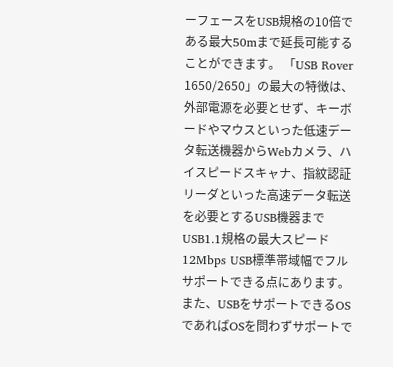ーフェースをUSB規格の10倍である最大50mまで延長可能することができます。 「USB Rover 1650/2650」の最大の特徴は、外部電源を必要とせず、キーボードやマウスといった低速データ転送機器からWebカメラ、ハイスピードスキャナ、指紋認証リーダといった高速データ転送を必要とするUSB機器までUSB1.1規格の最大スピード12Mbps USB標準帯域幅でフルサポートできる点にあります。また、USBをサポートできるOSであればOSを問わずサポートで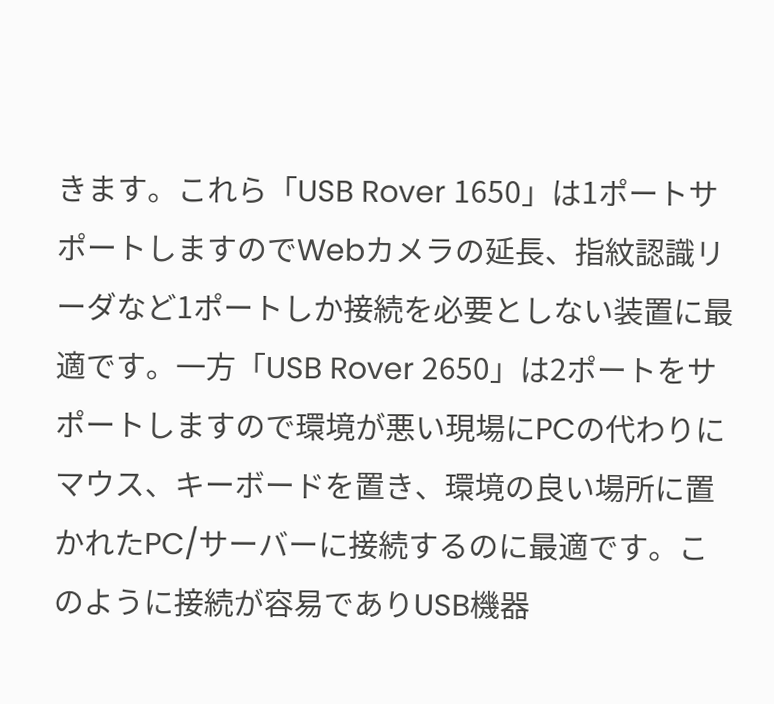きます。これら「USB Rover 1650」は1ポートサポートしますのでWebカメラの延長、指紋認識リーダなど1ポートしか接続を必要としない装置に最適です。一方「USB Rover 2650」は2ポートをサポートしますので環境が悪い現場にPCの代わりにマウス、キーボードを置き、環境の良い場所に置かれたPC/サーバーに接続するのに最適です。このように接続が容易でありUSB機器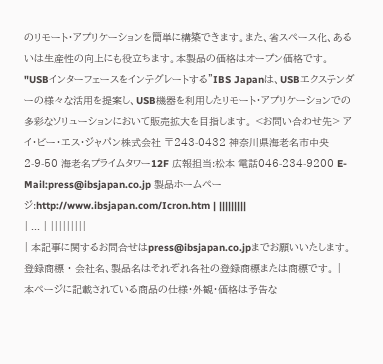のリモート・アプリケーションを簡単に構築できます。また、省スペース化、あるいは生産性の向上にも役立ちます。本製品の価格はオープン価格です。
"USBインターフェースをインテグレートする"IBS Japanは、USBエクステンダーの様々な活用を提案し、USB機器を利用したリモート・アプリケーションでの多彩なソリューションにおいて販売拡大を目指します。 <お問い合わせ先> アイ・ビー・エス・ジャパン株式会社 〒243-0432 神奈川県海老名市中央2-9-50 海老名プライムタワー12F 広報担当:松本 電話046-234-9200 E-Mail:press@ibsjapan.co.jp 製品ホームページ:http://www.ibsjapan.com/Icron.htm | |||||||||
| ... | |||||||||
| 本記事に関するお問合せはpress@ibsjapan.co.jpまでお願いいたします。 登録商標 ・ 会社名、製品名はそれぞれ各社の登録商標または商標です。 |
本ページに記載されている商品の仕様・外観・価格は予告な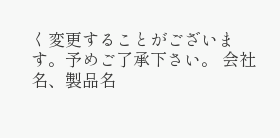く変更することがございます。予めご了承下さい。 会社名、製品名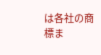は各社の商標ま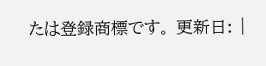たは登録商標です。 更新日: |